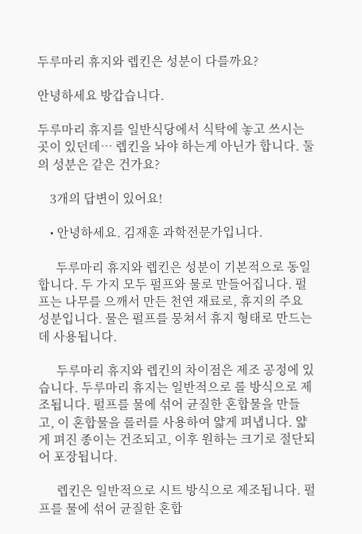두루마리 휴지와 렙킨은 성분이 다를까요?

안녕하세요 방갑습니다.

두루마리 휴지를 일반식당에서 식탁에 놓고 쓰시는 곳이 있던데… 렙킨을 놔야 하는게 아닌가 합니다. 둘의 성분은 같은 건가요?

    3개의 답변이 있어요!

    • 안녕하세요. 김재훈 과학전문가입니다.

      두루마리 휴지와 렙킨은 성분이 기본적으로 동일합니다. 두 가지 모두 펄프와 물로 만들어집니다. 펄프는 나무를 으깨서 만든 천연 재료로, 휴지의 주요 성분입니다. 물은 펄프를 뭉쳐서 휴지 형태로 만드는 데 사용됩니다.

      두루마리 휴지와 렙킨의 차이점은 제조 공정에 있습니다. 두루마리 휴지는 일반적으로 롤 방식으로 제조됩니다. 펄프를 물에 섞어 균질한 혼합물을 만들고, 이 혼합물을 롤러를 사용하여 얇게 펴냅니다. 얇게 펴진 종이는 건조되고, 이후 원하는 크기로 절단되어 포장됩니다.

      렙킨은 일반적으로 시트 방식으로 제조됩니다. 펄프를 물에 섞어 균질한 혼합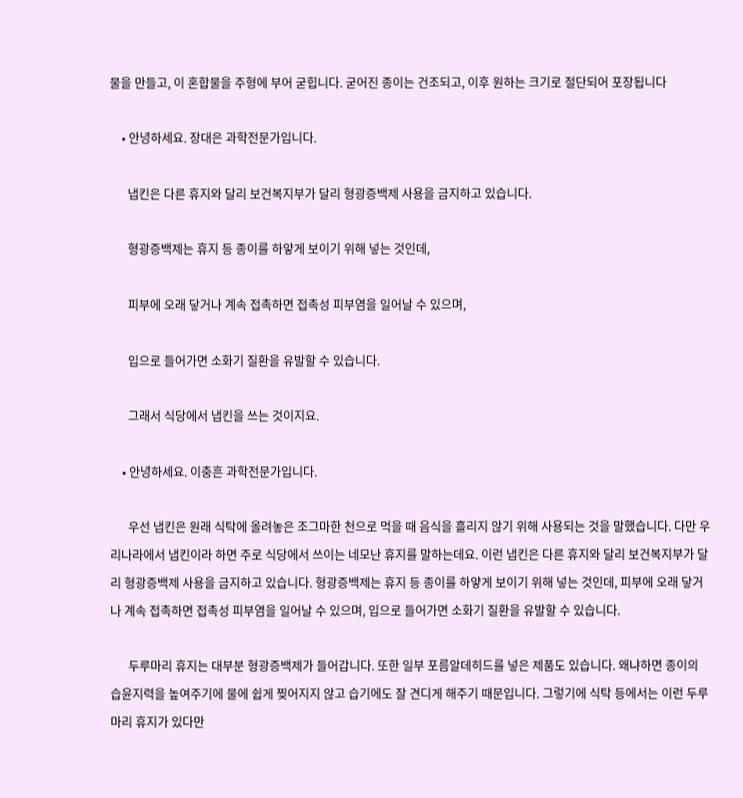물을 만들고, 이 혼합물을 주형에 부어 굳힙니다. 굳어진 종이는 건조되고, 이후 원하는 크기로 절단되어 포장됩니다

    • 안녕하세요. 장대은 과학전문가입니다.

      냅킨은 다른 휴지와 달리 보건복지부가 달리 형광증백제 사용을 금지하고 있습니다.

      형광증백제는 휴지 등 종이를 하얗게 보이기 위해 넣는 것인데,

      피부에 오래 닿거나 계속 접촉하면 접촉성 피부염을 일어날 수 있으며,

      입으로 들어가면 소화기 질환을 유발할 수 있습니다.

      그래서 식당에서 냅킨을 쓰는 것이지요.

    • 안녕하세요. 이충흔 과학전문가입니다.

      우선 냅킨은 원래 식탁에 올려놓은 조그마한 천으로 먹을 때 음식을 흘리지 않기 위해 사용되는 것을 말했습니다. 다만 우리나라에서 냅킨이라 하면 주로 식당에서 쓰이는 네모난 휴지를 말하는데요. 이런 냅킨은 다른 휴지와 달리 보건복지부가 달리 형광증백제 사용을 금지하고 있습니다. 형광증백제는 휴지 등 종이를 하얗게 보이기 위해 넣는 것인데, 피부에 오래 닿거나 계속 접촉하면 접촉성 피부염을 일어날 수 있으며, 입으로 들어가면 소화기 질환을 유발할 수 있습니다.

      두루마리 휴지는 대부분 형광증백제가 들어갑니다. 또한 일부 포름알데히드를 넣은 제품도 있습니다. 왜냐하면 종이의 습윤지력을 높여주기에 물에 쉽게 찢어지지 않고 습기에도 잘 견디게 해주기 때문입니다. 그렇기에 식탁 등에서는 이런 두루마리 휴지가 있다만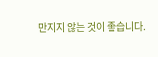만지지 않는 것이 좋습니다.